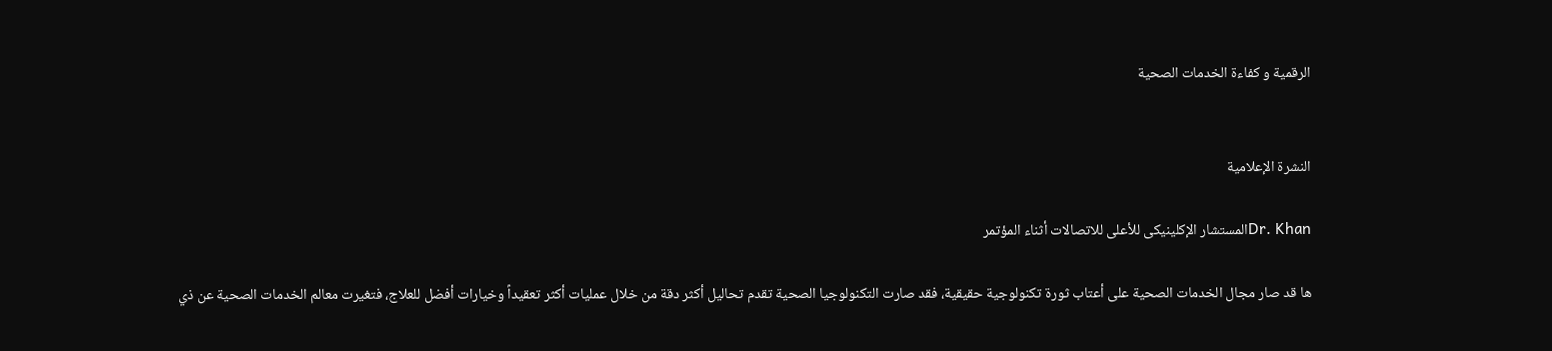الرقمية و كفاءة الخدمات الصحية


النشرة الإعلامية

Dr. Khanالمستشار الإكلينيكى للأعلى للاتصالات أثناء المؤتمر

ها قد صار مجال الخدمات الصحية على أعتاب ثورة تكنولوجية حقيقية، فقد صارت التكنولوجيا الصحية تقدم تحاليل أكثر دقة من خلال عمليات أكثر تعقيداً وخيارات أفضل للعلاج، فتغيرت معالم الخدمات الصحية عن ذي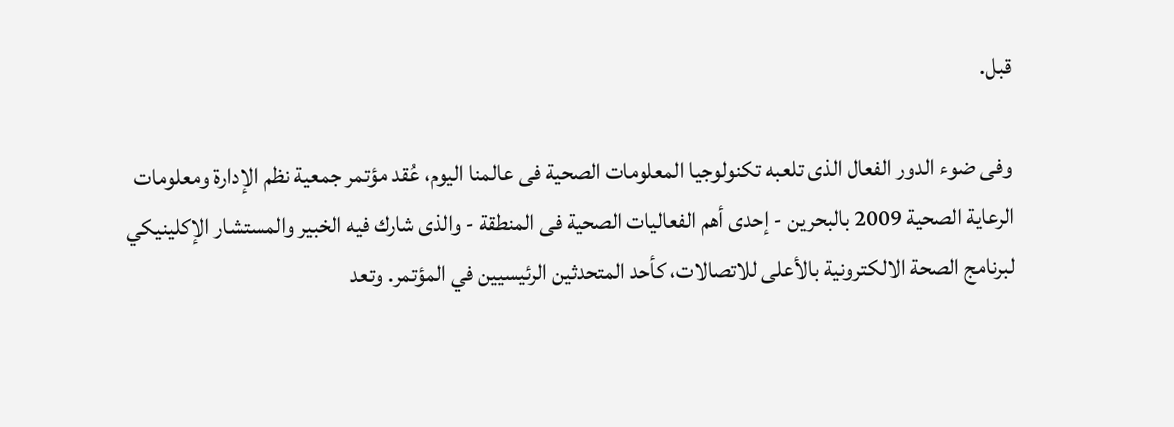قبل.

وفى ضوء الدور الفعال الذى تلعبه تكنولوجيا المعلومات الصحية فى عالمنا اليوم، عُقد مؤتمر جمعية نظم الإدارة ومعلومات الرعاية الصحية 2009 بالبحرين - إحدى أهم الفعاليات الصحية فى المنطقة - والذى شارك فيه الخبير والمستشار الإكلينيكي لبرنامج الصحة الالكترونية بالأعلى للاتصالات، كأحد المتحدثين الرئيسيين في المؤتمر. وتعد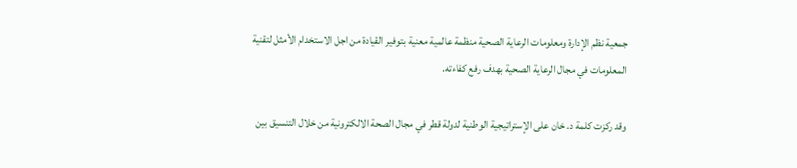جمعية نظم الإدارة ومعلومات الرعاية الصحية منظمة عالمية معنية بتوفير القيادة من اجل الاستخدام الأمثل لتقنية المعلومات في مجال الرعاية الصحية بهدف رفع كفاءته.

وقد ركزت كلمة د. خان على الإستراتيجية الوطنية لدولة قطر في مجال الصحة الالكترونية من خلال التنسيق بين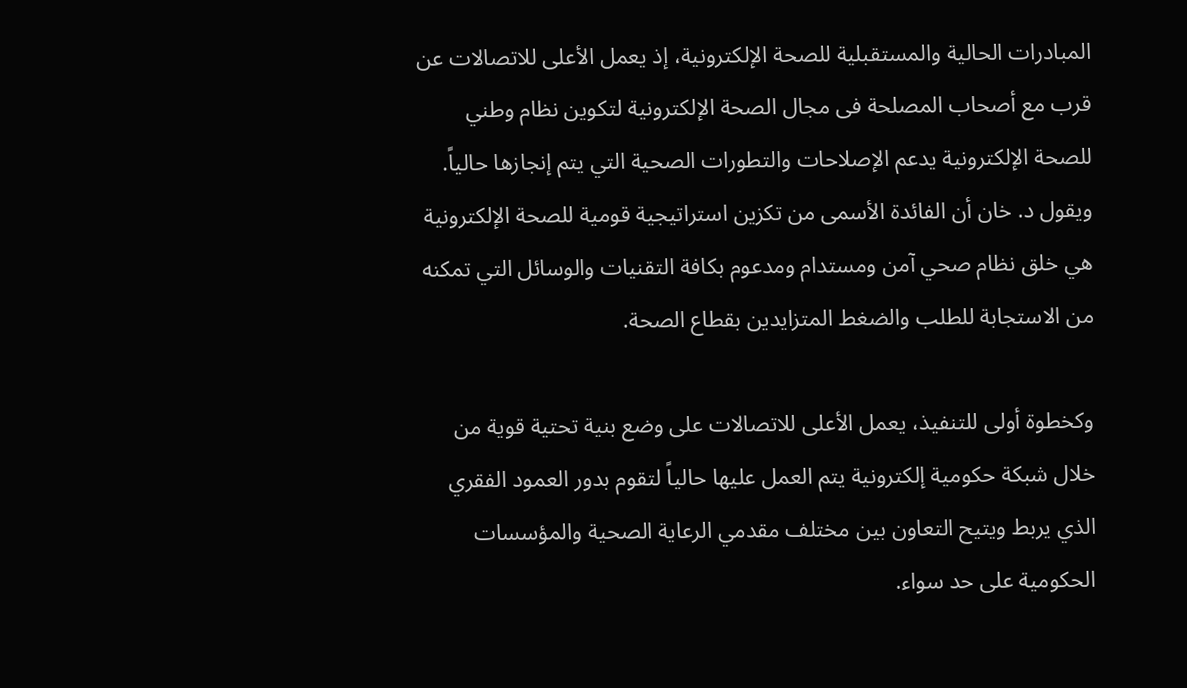المبادرات الحالية والمستقبلية للصحة الإلكترونية، إذ يعمل الأعلى للاتصالات عن قرب مع أصحاب المصلحة فى مجال الصحة الإلكترونية لتكوين نظام وطني للصحة الإلكترونية يدعم الإصلاحات والتطورات الصحية التي يتم إنجازها حالياً. ويقول د. خان أن الفائدة الأسمى من تكزين استراتيجية قومية للصحة الإلكترونية هي خلق نظام صحي آمن ومستدام ومدعوم بكافة التقنيات والوسائل التي تمكنه من الاستجابة للطلب والضغط المتزايدين بقطاع الصحة.

وكخطوة أولى للتنفيذ، يعمل الأعلى للاتصالات على وضع بنية تحتية قوية من خلال شبكة حكومية إلكترونية يتم العمل عليها حالياً لتقوم بدور العمود الفقري الذي يربط ويتيح التعاون بين مختلف مقدمي الرعاية الصحية والمؤسسات الحكومية على حد سواء.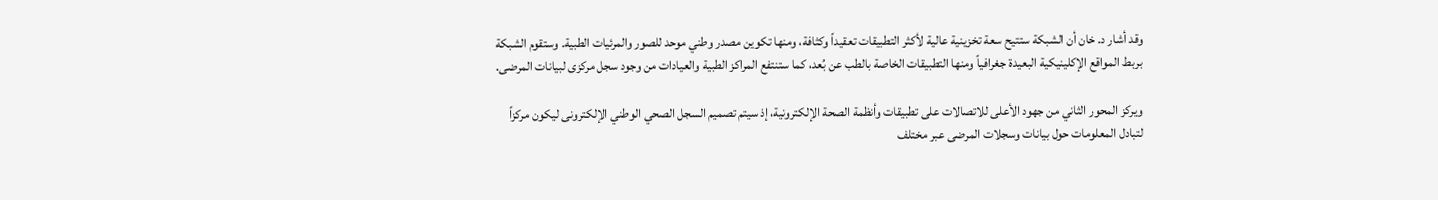وقد أشار د. خان أن الشبكة ستتيح سعة تخزينية عالية لأكثر التطبيقات تعقيداً وكثافة، ومنها تكوين مصدر وطني موحد للصور والمرئيات الطبية. وستقوم الشبكة بربط المواقع الإكلينيكية البعيدة جغرافياً ومنها التطبيقات الخاصة بالطب عن بُعد، كما ستنتفع المراكز الطبية والعيادات من وجود سجل مركزى لبيانات المرضى.

ويركز المحور الثاني من جهود الأعلى للاتصالات على تطبيقات وأنظمة الصحة الإلكترونية، إذ سيتم تصميم السجل الصحي الوطني الإلكترونى ليكون مركزاً لتبادل المعلومات حول بيانات وسجلات المرضى عبر مختلف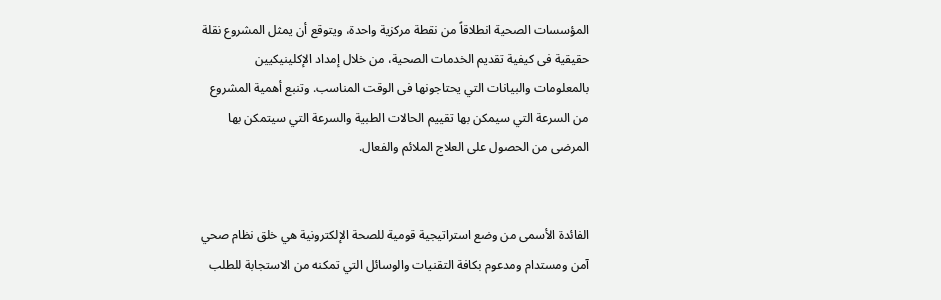المؤسسات الصحية انطلاقاً من نقطة مركزية واحدة، ويتوقع أن يمثل المشروع نقلة حقيقية فى كيفية تقديم الخدمات الصحية، من خلال إمداد الإكلينيكيين بالمعلومات والبيانات التي يحتاجونها فى الوقت المناسب. وتنبع أهمية المشروع من السرعة التي سيمكن بها تقييم الحالات الطبية والسرعة التي سيتمكن بها المرضى من الحصول على العلاج الملائم والفعال.


الفائدة الأسمى من وضع استراتيجية قومية للصحة الإلكترونية هي خلق نظام صحي آمن ومستدام ومدعوم بكافة التقنيات والوسائل التي تمكنه من الاستجابة للطلب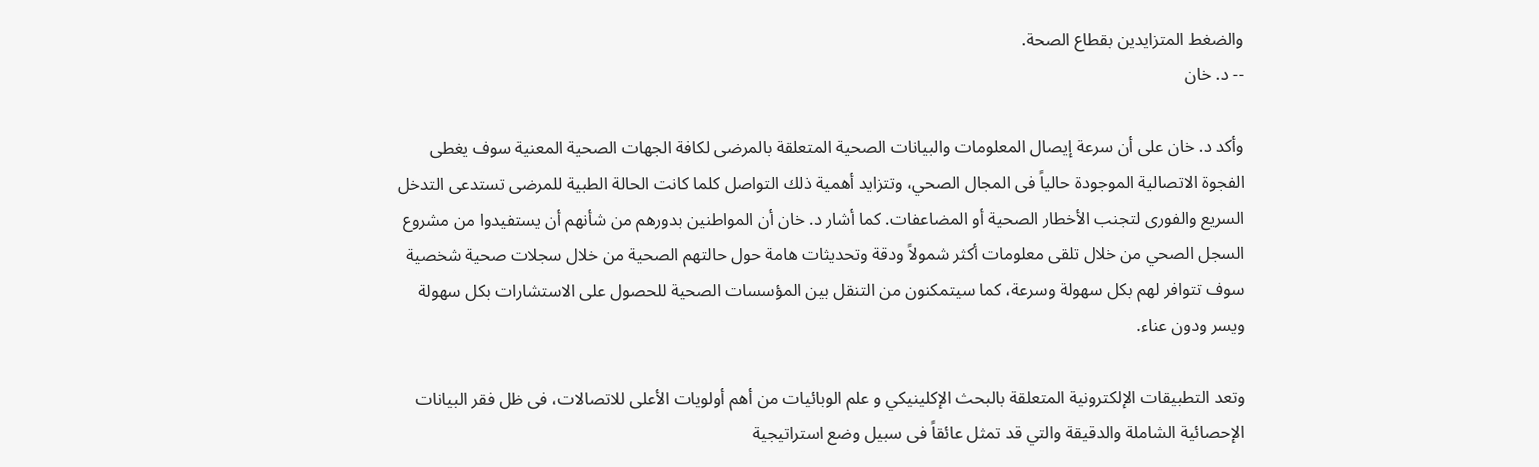والضغط المتزايدين بقطاع الصحة.
-- د. خان

وأكد د. خان على أن سرعة إيصال المعلومات والبيانات الصحية المتعلقة بالمرضى لكافة الجهات الصحية المعنية سوف يغطى الفجوة الاتصالية الموجودة حالياً فى المجال الصحي، وتتزايد أهمية ذلك التواصل كلما كانت الحالة الطبية للمرضى تستدعى التدخل السريع والفورى لتجنب الأخطار الصحية أو المضاعفات. كما أشار د. خان أن المواطنين بدورهم من شأنهم أن يستفيدوا من مشروع السجل الصحي من خلال تلقى معلومات أكثر شمولاً ودقة وتحديثات هامة حول حالتهم الصحية من خلال سجلات صحية شخصية سوف تتوافر لهم بكل سهولة وسرعة، كما سيتمكنون من التنقل بين المؤسسات الصحية للحصول على الاستشارات بكل سهولة ويسر ودون عناء.

وتعد التطبيقات الإلكترونية المتعلقة بالبحث الإكلينيكي و علم الوبائيات من أهم أولويات الأعلى للاتصالات، فى ظل فقر البيانات الإحصائية الشاملة والدقيقة والتي قد تمثل عائقاً فى سبيل وضع استراتيجية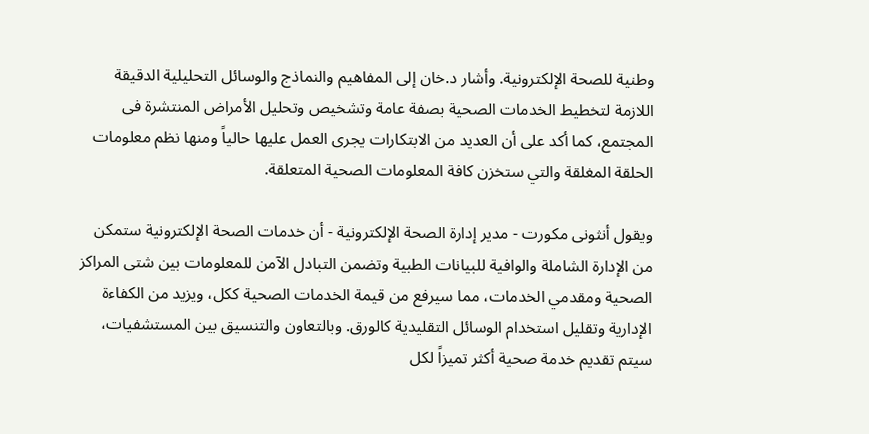وطنية للصحة الإلكترونية. وأشار د.خان إلى المفاهيم والنماذج والوسائل التحليلية الدقيقة اللازمة لتخطيط الخدمات الصحية بصفة عامة وتشخيص وتحليل الأمراض المنتشرة فى المجتمع، كما أكد على أن العديد من الابتكارات يجرى العمل عليها حالياً ومنها نظم معلومات الحلقة المغلقة والتي ستخزن كافة المعلومات الصحية المتعلقة.

ويقول أنثونى مكورت - مدير إدارة الصحة الإلكترونية - أن خدمات الصحة الإلكترونية ستمكن من الإدارة الشاملة والوافية للبيانات الطبية وتضمن التبادل الآمن للمعلومات بين شتى المراكز الصحية ومقدمي الخدمات، مما سيرفع من قيمة الخدمات الصحية ككل، ويزيد من الكفاءة الإدارية وتقليل استخدام الوسائل التقليدية كالورق. وبالتعاون والتنسيق بين المستشفيات، سيتم تقديم خدمة صحية أكثر تميزاً لكل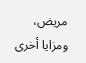مريض، ومزايا أخرى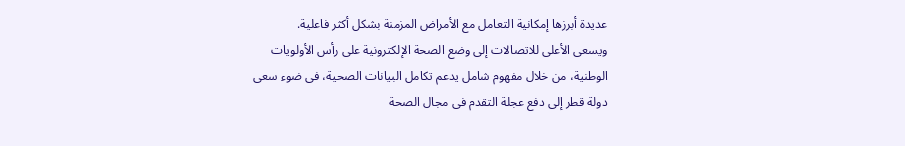عديدة أبرزها إمكانية التعامل مع الأمراض المزمنة بشكل أكثر فاعلية.
ويسعى الأعلى للاتصالات إلى وضع الصحة الإلكترونية على رأس الأولويات الوطنية، من خلال مفهوم شامل يدعم تكامل البيانات الصحية، فى ضوء سعى دولة قطر إلى دفع عجلة التقدم فى مجال الصحة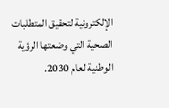الإلكترونية لتحقيق المتطلبات الصحية التي وضعتها الرؤية الوطنية لعام 2030.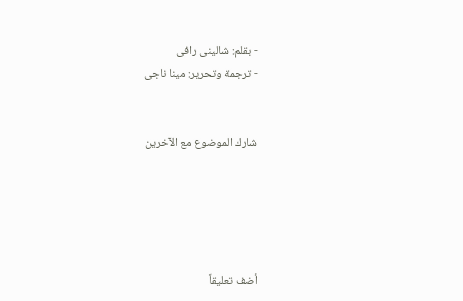- بقلم: شالينى رافى
- ترجمة وتحرير: مينا ناجى


شارك الموضوع مع الآخرين





أضف تعليقاً